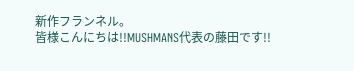新作フランネル。
皆様こんにちは!!MUSHMANS代表の藤田です!!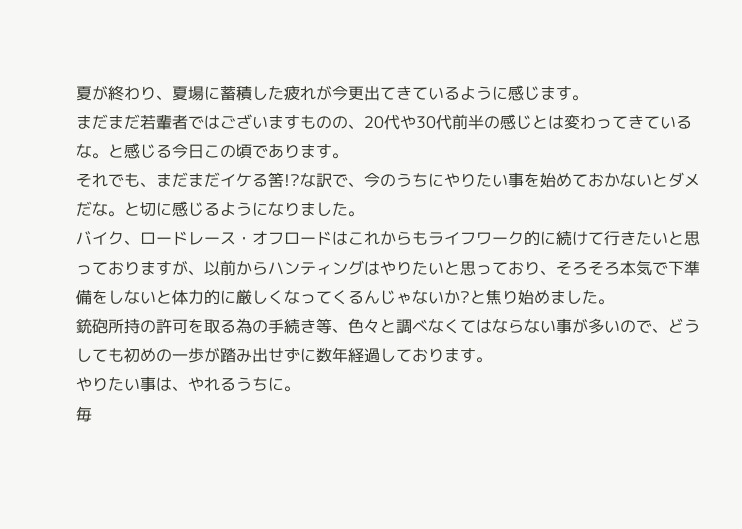夏が終わり、夏場に蓄積した疲れが今更出てきているように感じます。
まだまだ若輩者ではございますものの、20代や30代前半の感じとは変わってきているな。と感じる今日この頃であります。
それでも、まだまだイケる筈!?な訳で、今のうちにやりたい事を始めておかないとダメだな。と切に感じるようになりました。
バイク、ロードレース・オフロードはこれからもライフワーク的に続けて行きたいと思っておりますが、以前からハンティングはやりたいと思っており、そろそろ本気で下準備をしないと体力的に厳しくなってくるんじゃないか?と焦り始めました。
銃砲所持の許可を取る為の手続き等、色々と調べなくてはならない事が多いので、どうしても初めの一歩が踏み出せずに数年経過しております。
やりたい事は、やれるうちに。
毎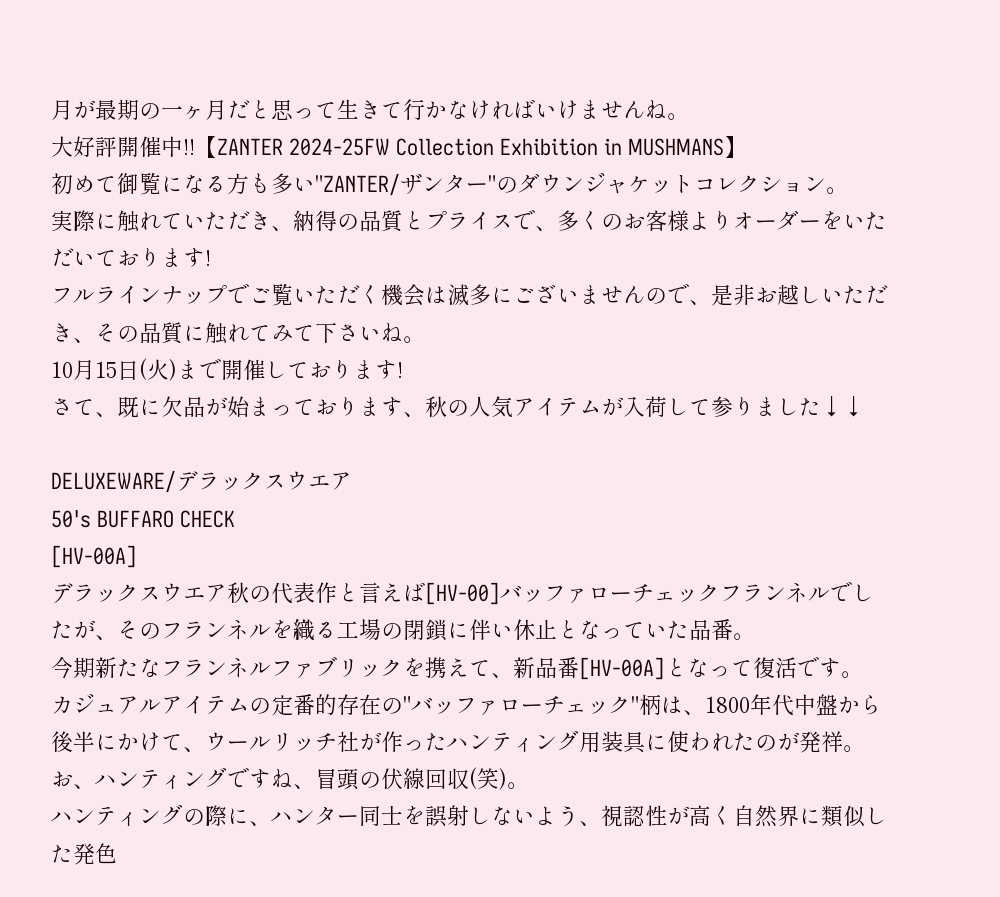月が最期の一ヶ月だと思って生きて行かなければいけませんね。
大好評開催中!!【ZANTER 2024-25FW Collection Exhibition in MUSHMANS】
初めて御覧になる方も多い"ZANTER/ザンター"のダウンジャケットコレクション。
実際に触れていただき、納得の品質とプライスで、多くのお客様よりオーダーをいただいております!
フルラインナップでご覧いただく機会は滅多にございませんので、是非お越しいただき、その品質に触れてみて下さいね。
10月15日(火)まで開催しております!
さて、既に欠品が始まっております、秋の人気アイテムが入荷して参りました↓↓

DELUXEWARE/デラックスウエア
50's BUFFARO CHECK
[HV-00A]
デラックスウエア秋の代表作と言えば[HV-00]バッファローチェックフランネルでしたが、そのフランネルを織る工場の閉鎖に伴い休止となっていた品番。
今期新たなフランネルファブリックを携えて、新品番[HV-00A]となって復活です。
カジュアルアイテムの定番的存在の"バッファローチェック"柄は、1800年代中盤から後半にかけて、ウールリッチ社が作ったハンティング用装具に使われたのが発祥。お、ハンティングですね、冒頭の伏線回収(笑)。
ハンティングの際に、ハンター同士を誤射しないよう、視認性が高く自然界に類似した発色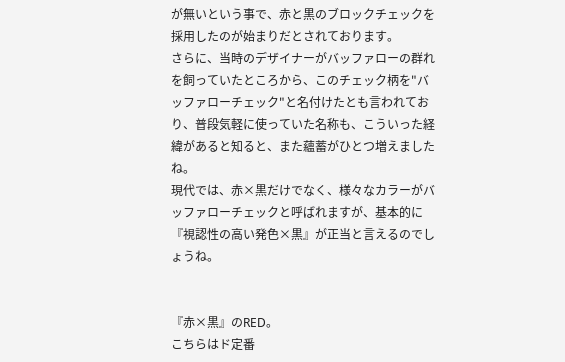が無いという事で、赤と黒のブロックチェックを採用したのが始まりだとされております。
さらに、当時のデザイナーがバッファローの群れを飼っていたところから、このチェック柄を"バッファローチェック"と名付けたとも言われており、普段気軽に使っていた名称も、こういった経緯があると知ると、また蘊蓄がひとつ増えましたね。
現代では、赤×黒だけでなく、様々なカラーがバッファローチェックと呼ばれますが、基本的に『視認性の高い発色×黒』が正当と言えるのでしょうね。


『赤×黒』のRED。
こちらはド定番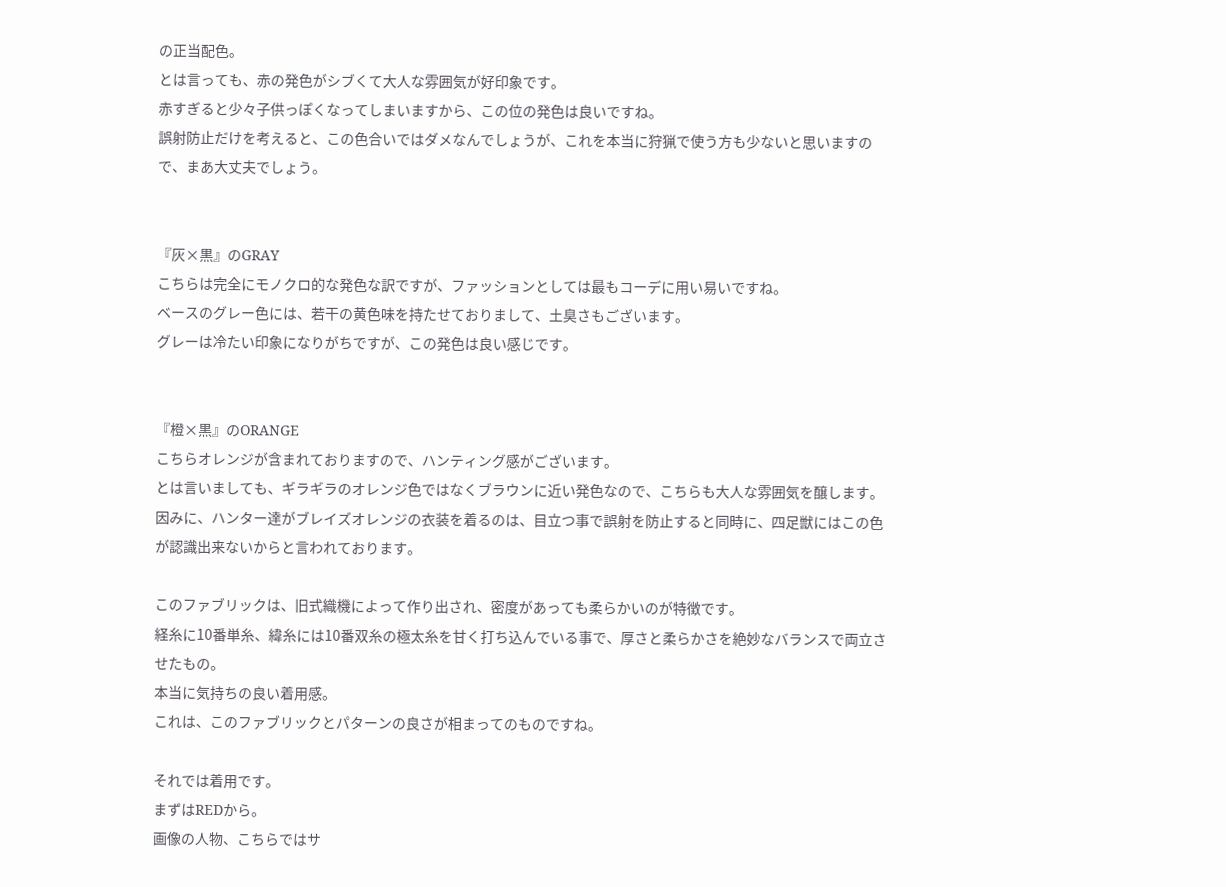の正当配色。
とは言っても、赤の発色がシブくて大人な雰囲気が好印象です。
赤すぎると少々子供っぽくなってしまいますから、この位の発色は良いですね。
誤射防止だけを考えると、この色合いではダメなんでしょうが、これを本当に狩猟で使う方も少ないと思いますので、まあ大丈夫でしょう。


『灰×黒』のGRAY
こちらは完全にモノクロ的な発色な訳ですが、ファッションとしては最もコーデに用い易いですね。
ベースのグレー色には、若干の黄色味を持たせておりまして、土臭さもございます。
グレーは冷たい印象になりがちですが、この発色は良い感じです。


『橙×黒』のORANGE
こちらオレンジが含まれておりますので、ハンティング感がございます。
とは言いましても、ギラギラのオレンジ色ではなくブラウンに近い発色なので、こちらも大人な雰囲気を醸します。
因みに、ハンター達がブレイズオレンジの衣装を着るのは、目立つ事で誤射を防止すると同時に、四足獣にはこの色が認識出来ないからと言われております。

このファブリックは、旧式織機によって作り出され、密度があっても柔らかいのが特徴です。
経糸に10番単糸、緯糸には10番双糸の極太糸を甘く打ち込んでいる事で、厚さと柔らかさを絶妙なバランスで両立させたもの。
本当に気持ちの良い着用感。
これは、このファブリックとパターンの良さが相まってのものですね。

それでは着用です。
まずはREDから。
画像の人物、こちらではサ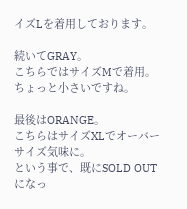イズLを着用しております。

続いてGRAY。
こちらではサイズMで着用。
ちょっと小さいですね。

最後はORANGE。
こちらはサイズXLでオーバーサイズ気味に。
という事で、既にSOLD OUTになっ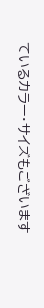ているカラー・サイズもございます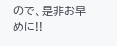ので、是非お早めに!!